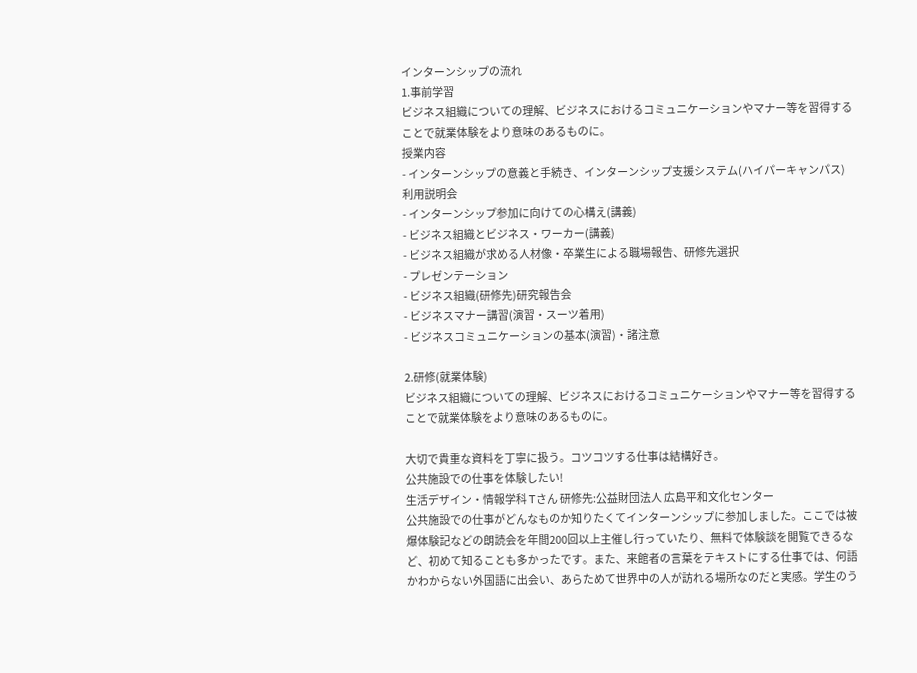インターンシップの流れ
1.事前学習
ビジネス組織についての理解、ビジネスにおけるコミュニケーションやマナー等を習得することで就業体験をより意味のあるものに。
授業内容
- インターンシップの意義と手続き、インターンシップ支援システム(ハイパーキャンパス)利用説明会
- インターンシップ参加に向けての心構え(講義)
- ビジネス組織とビジネス・ワーカー(講義)
- ビジネス組織が求める人材像・卒業生による職場報告、研修先選択
- プレゼンテーション
- ビジネス組織(研修先)研究報告会
- ビジネスマナー講習(演習・スーツ着用)
- ビジネスコミュニケーションの基本(演習)・諸注意

2.研修(就業体験)
ビジネス組織についての理解、ビジネスにおけるコミュニケーションやマナー等を習得することで就業体験をより意味のあるものに。

大切で貴重な資料を丁寧に扱う。コツコツする仕事は結構好き。
公共施設での仕事を体験したい!
生活デザイン・情報学科 Tさん 研修先:公益財団法人 広島平和文化センター
公共施設での仕事がどんなものか知りたくてインターンシップに参加しました。ここでは被爆体験記などの朗読会を年間200回以上主催し行っていたり、無料で体験談を閲覧できるなど、初めて知ることも多かったです。また、来館者の言葉をテキストにする仕事では、何語かわからない外国語に出会い、あらためて世界中の人が訪れる場所なのだと実感。学生のう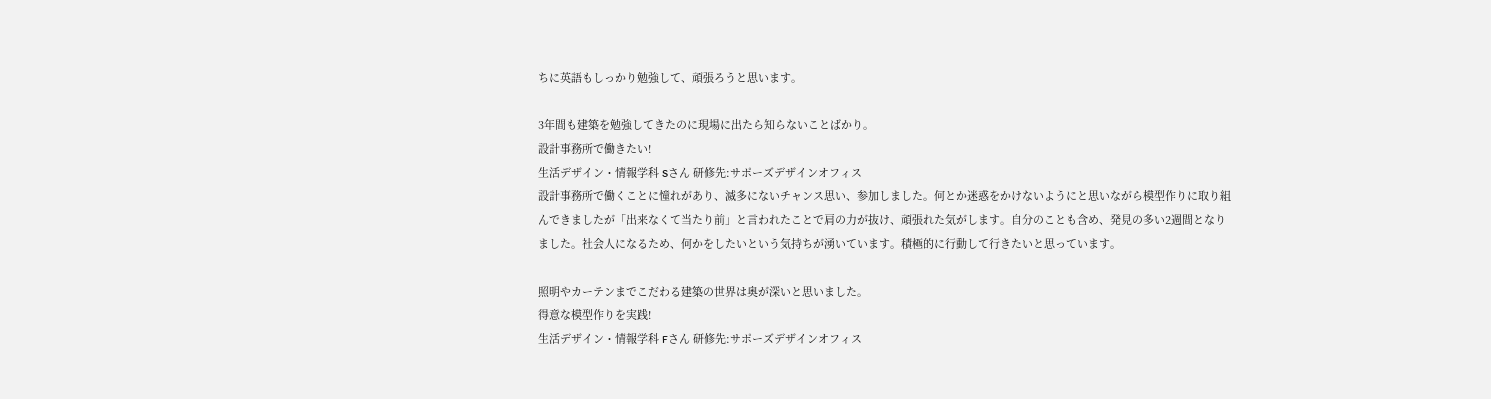ちに英語もしっかり勉強して、頑張ろうと思います。

3年間も建築を勉強してきたのに現場に出たら知らないことばかり。
設計事務所で働きたい!
生活デザイン・情報学科 Sさん 研修先:サポーズデザインオフィス
設計事務所で働くことに憧れがあり、滅多にないチャンス思い、参加しました。何とか迷惑をかけないようにと思いながら模型作りに取り組んできましたが「出来なくて当たり前」と言われたことで肩の力が抜け、頑張れた気がします。自分のことも含め、発見の多い2週間となりました。社会人になるため、何かをしたいという気持ちが湧いています。積極的に行動して行きたいと思っています。

照明やカーテンまでこだわる建築の世界は奥が深いと思いました。
得意な模型作りを実践!
生活デザイン・情報学科 Fさん 研修先:サポーズデザインオフィス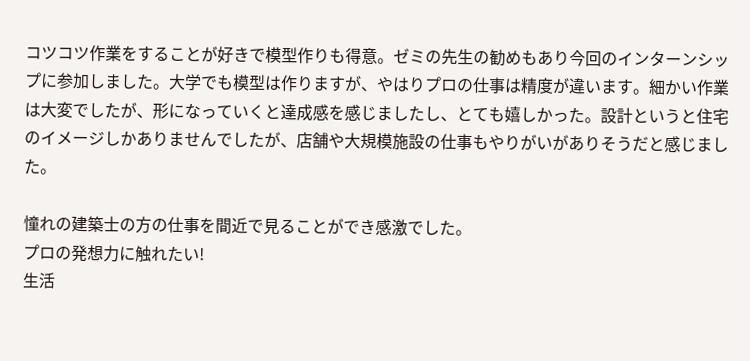コツコツ作業をすることが好きで模型作りも得意。ゼミの先生の勧めもあり今回のインターンシップに参加しました。大学でも模型は作りますが、やはりプロの仕事は精度が違います。細かい作業は大変でしたが、形になっていくと達成感を感じましたし、とても嬉しかった。設計というと住宅のイメージしかありませんでしたが、店舗や大規模施設の仕事もやりがいがありそうだと感じました。

憧れの建築士の方の仕事を間近で見ることができ感激でした。
プロの発想力に触れたい!
生活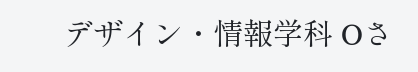デザイン・情報学科 Oさ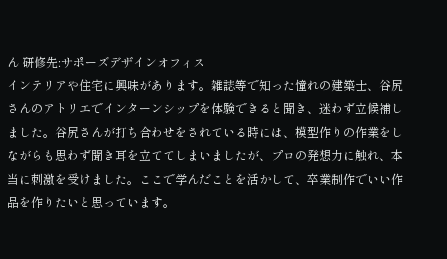ん 研修先:サポーズデザインオフィス
インテリアや住宅に興味があります。雑誌等で知った憧れの建築士、谷尻さんのアトリエでインターンシップを体験できると聞き、迷わず立候補しました。谷尻さんが打ち合わせをされている時には、模型作りの作業をしながらも思わず聞き耳を立ててしまいましたが、プロの発想力に触れ、本当に刺激を受けました。ここで学んだことを活かして、卒業制作でいい作品を作りたいと思っています。